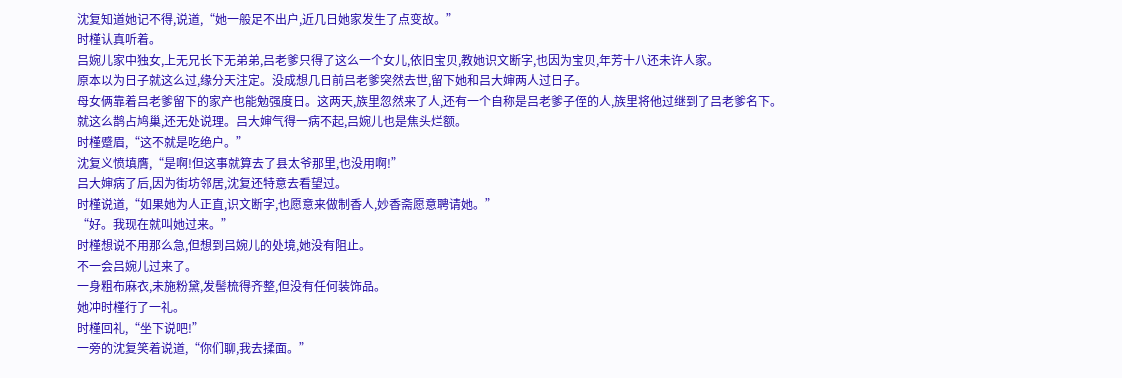沈复知道她记不得,说道,“她一般足不出户,近几日她家发生了点变故。”
时槿认真听着。
吕婉儿家中独女,上无兄长下无弟弟,吕老爹只得了这么一个女儿,依旧宝贝,教她识文断字,也因为宝贝,年芳十八还未许人家。
原本以为日子就这么过,缘分天注定。没成想几日前吕老爹突然去世,留下她和吕大婶两人过日子。
母女俩靠着吕老爹留下的家产也能勉强度日。这两天,族里忽然来了人,还有一个自称是吕老爹子侄的人,族里将他过继到了吕老爹名下。
就这么鹊占鸠巢,还无处说理。吕大婶气得一病不起,吕婉儿也是焦头烂额。
时槿蹙眉,“这不就是吃绝户。”
沈复义愤填膺,“是啊!但这事就算去了县太爷那里,也没用啊!”
吕大婶病了后,因为街坊邻居,沈复还特意去看望过。
时槿说道,“如果她为人正直,识文断字,也愿意来做制香人,妙香斋愿意聘请她。”
“好。我现在就叫她过来。”
时槿想说不用那么急,但想到吕婉儿的处境,她没有阻止。
不一会吕婉儿过来了。
一身粗布麻衣,未施粉黛,发髻梳得齐整,但没有任何装饰品。
她冲时槿行了一礼。
时槿回礼,“坐下说吧!”
一旁的沈复笑着说道,“你们聊,我去揉面。”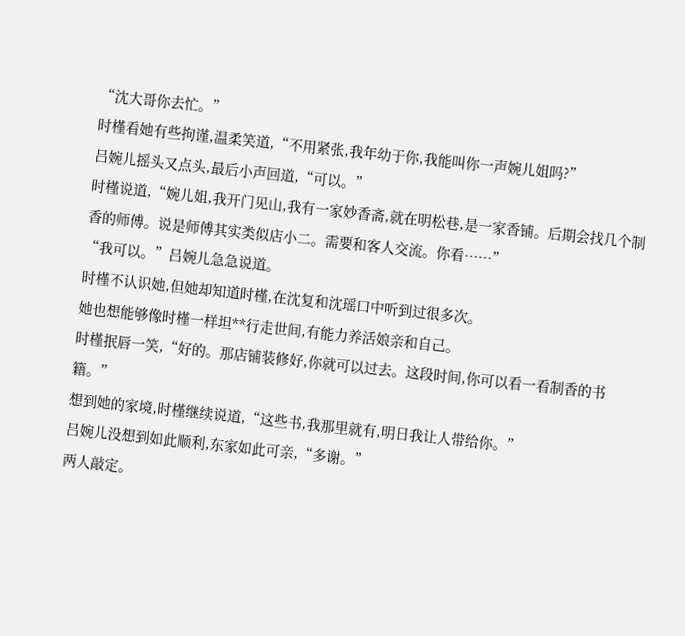“沈大哥你去忙。”
时槿看她有些拘谨,温柔笑道,“不用紧张,我年幼于你,我能叫你一声婉儿姐吗?”
吕婉儿摇头又点头,最后小声回道,“可以。”
时槿说道,“婉儿姐,我开门见山,我有一家妙香斋,就在明松巷,是一家香铺。后期会找几个制香的师傅。说是师傅其实类似店小二。需要和客人交流。你看……”
“我可以。”吕婉儿急急说道。
时槿不认识她,但她却知道时槿,在沈复和沈瑶口中听到过很多次。
她也想能够像时槿一样坦**行走世间,有能力养活娘亲和自己。
时槿抿唇一笑,“好的。那店铺装修好,你就可以过去。这段时间,你可以看一看制香的书籍。”
想到她的家境,时槿继续说道,“这些书,我那里就有,明日我让人带给你。”
吕婉儿没想到如此顺利,东家如此可亲,“多谢。”
两人敲定。